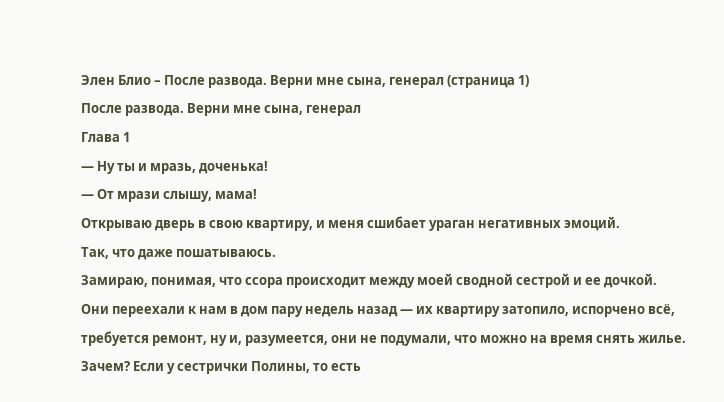Элен Блио – После развода. Верни мне сына, генерал (страница 1)
После развода. Верни мне сына, генерал
Глава 1
— Ну ты и мразь, доченька!
— От мрази слышу, мама!
Открываю дверь в свою квартиру, и меня сшибает ураган негативных эмоций.
Так, что даже пошатываюсь.
Замираю, понимая, что ссора происходит между моей сводной сестрой и ее дочкой.
Они переехали к нам в дом пару недель назад — их квартиру затопило, испорчено всё, требуется ремонт, ну и, разумеется, они не подумали, что можно на время снять жилье.
Зачем? Если у сестрички Полины, то есть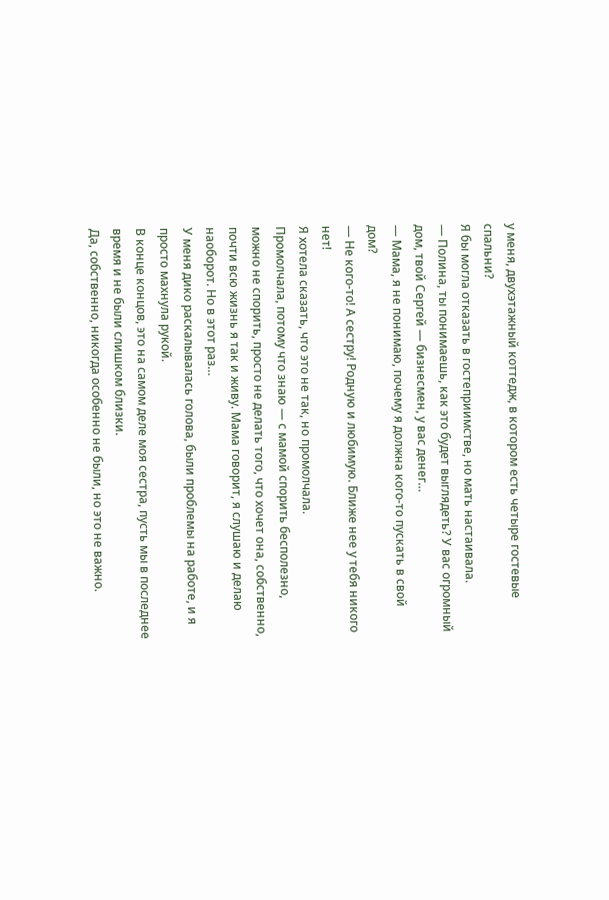у меня, двухэтажный коттедж, в котором есть четыре гостевые спальни?
Я бы могла отказать в гостеприимстве, но мать настаивала.
— Полина, ты понимаешь, как это будет выглядеть? У вас огромный дом, твой Сергей — бизнесмен, у вас денег…
— Мама, я не понимаю, почему я должна кого-то пускать в свой дом?
— Не кого-то! А сестру! Родную и любимую. Ближе нее у тебя никого нет!
Я хотела сказать, что это не так, но промолчала.
Промолчала, потому что знаю — с мамой спорить бесполезно, можно не спорить, просто не делать того, что хочет она, собственно, почти всю жизнь я так и живу. Мама говорит, я слушаю и делаю наоборот. Но в этот раз…
У меня дико раскалывалась голова, были проблемы на работе, и я просто махнула рукой.
В конце концов, это на самом деле моя сестра, пусть мы в последнее время и не были слишком близки.
Да, собственно, никогда особенно не были, но это не важно.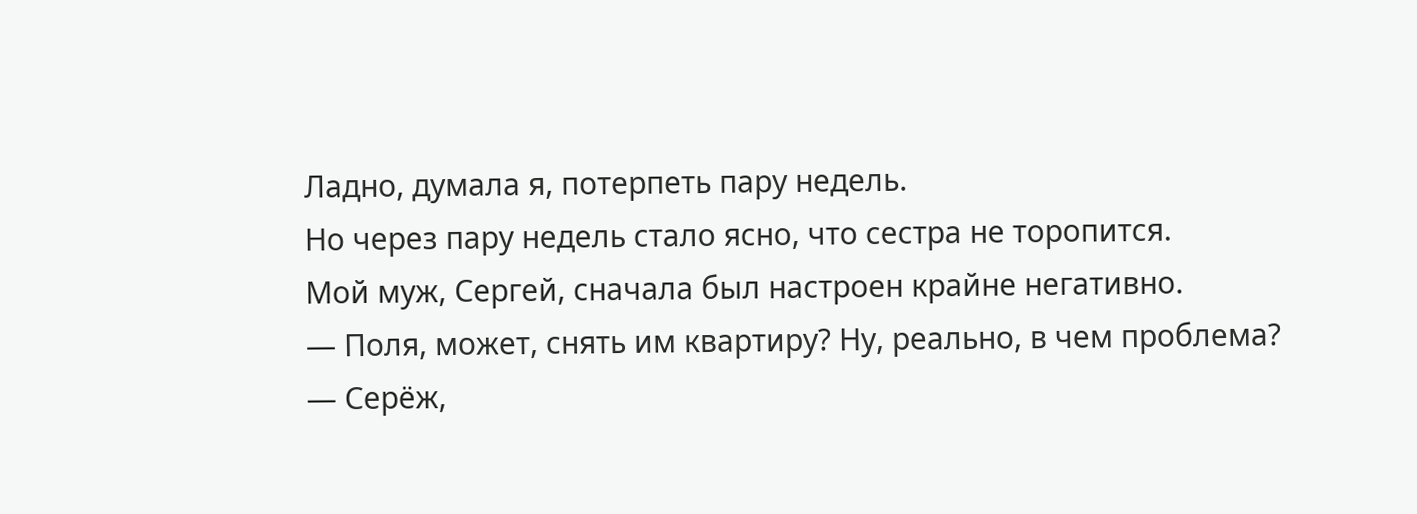Ладно, думала я, потерпеть пару недель.
Но через пару недель стало ясно, что сестра не торопится.
Мой муж, Сергей, сначала был настроен крайне негативно.
— Поля, может, снять им квартиру? Ну, реально, в чем проблема?
— Серёж,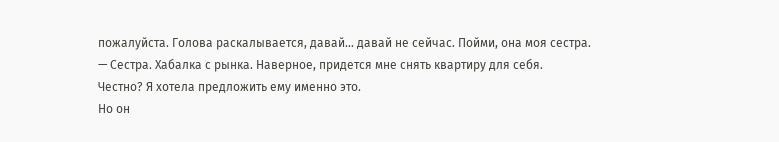пожалуйста. Голова раскалывается, давай… давай не сейчас. Пойми, она моя сестра.
— Сестра. Хабалка с рынка. Наверное, придется мне снять квартиру для себя.
Честно? Я хотела предложить ему именно это.
Но он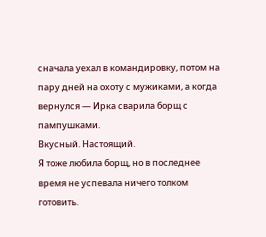сначала уехал в командировку, потом на пару дней на охоту с мужиками, а когда вернулся — Ирка сварила борщ с пампушками.
Вкусный. Настоящий.
Я тоже любила борщ, но в последнее время не успевала ничего толком готовить.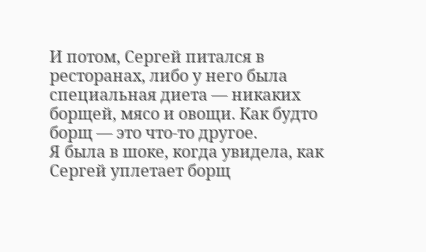И потом, Сергей питался в ресторанах, либо у него была специальная диета — никаких борщей, мясо и овощи. Как будто борщ — это что-то другое.
Я была в шоке, когда увидела, как Сергей уплетает борщ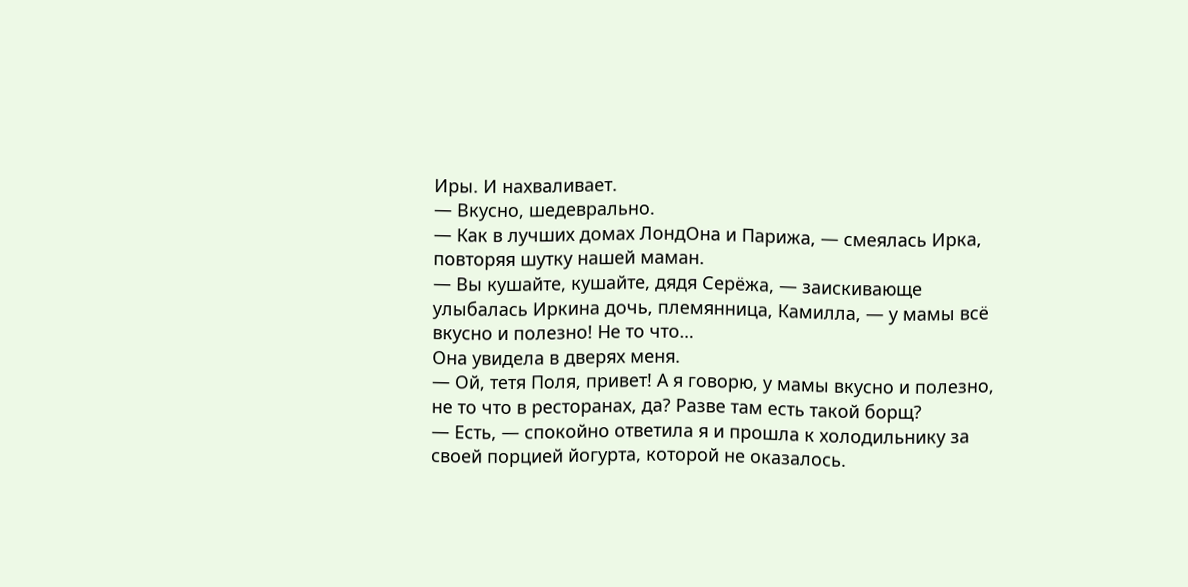Иры. И нахваливает.
— Вкусно, шедеврально.
— Как в лучших домах ЛондОна и Парижа, — смеялась Ирка, повторяя шутку нашей маман.
— Вы кушайте, кушайте, дядя Серёжа, — заискивающе улыбалась Иркина дочь, племянница, Камилла, — у мамы всё вкусно и полезно! Не то что…
Она увидела в дверях меня.
— Ой, тетя Поля, привет! А я говорю, у мамы вкусно и полезно, не то что в ресторанах, да? Разве там есть такой борщ?
— Есть, — спокойно ответила я и прошла к холодильнику за своей порцией йогурта, которой не оказалось.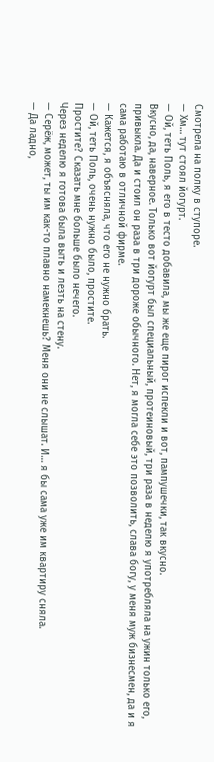Смотрела на полку в ступоре.
— Хм… тут стоял йогурт.
— Ой, теть Поль, я его в тесто добавила, мы же еще пирог испекли и вот, пампушечки, так вкусно.
Вкусно, да, наверное. Только вот йогурт был специальный, протеиновый, три раза в неделю я употребляла на ужин только его, привыкла. Да и стоил он раза в три дороже обычного. Нет, я могла себе это позволить, слава богу, у меня муж бизнесмен, да и я сама работаю в отличной фирме.
— Кажется, я объясняла, что его не нужно брать.
— Ой, теть Поль, очень нужно было, простите.
Простите? Сказать мне больше было нечего.
Через неделю я готова была выть и лезть на стену.
— Серёж, может, ты им как-то плавно намекнешь? Меня они не слышат. И… я бы сама уже им квартиру сняла.
— Да ладно,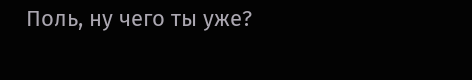Поль, ну чего ты уже?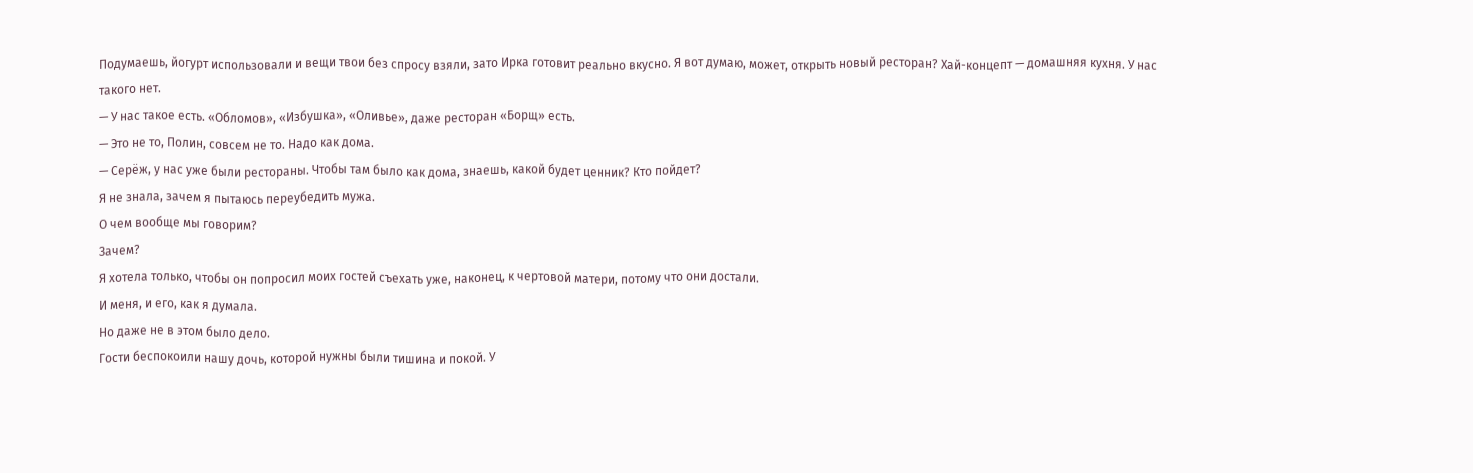Подумаешь, йогурт использовали и вещи твои без спросу взяли, зато Ирка готовит реально вкусно. Я вот думаю, может, открыть новый ресторан? Хай-концепт — домашняя кухня. У нас такого нет.
— У нас такое есть. «Обломов», «Избушка», «Оливье», даже ресторан «Борщ» есть.
— Это не то, Полин, совсем не то. Надо как дома.
— Серёж, у нас уже были рестораны. Чтобы там было как дома, знаешь, какой будет ценник? Кто пойдет?
Я не знала, зачем я пытаюсь переубедить мужа.
О чем вообще мы говорим?
Зачем?
Я хотела только, чтобы он попросил моих гостей съехать уже, наконец, к чертовой матери, потому что они достали.
И меня, и его, как я думала.
Но даже не в этом было дело.
Гости беспокоили нашу дочь, которой нужны были тишина и покой. У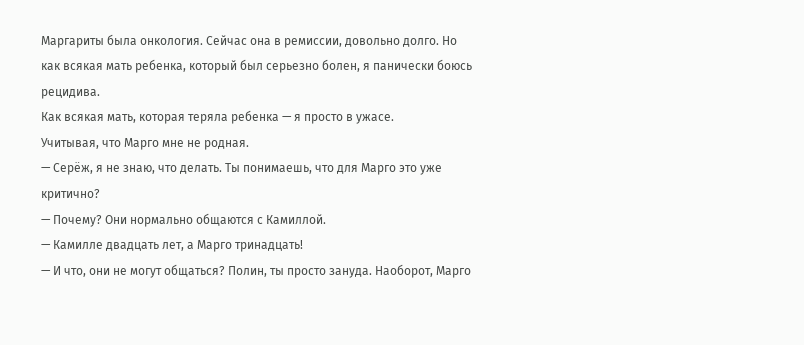Маргариты была онкология. Сейчас она в ремиссии, довольно долго. Но как всякая мать ребенка, который был серьезно болен, я панически боюсь рецидива.
Как всякая мать, которая теряла ребенка — я просто в ужасе.
Учитывая, что Марго мне не родная.
— Серёж, я не знаю, что делать. Ты понимаешь, что для Марго это уже критично?
— Почему? Они нормально общаются с Камиллой.
— Камилле двадцать лет, а Марго тринадцать!
— И что, они не могут общаться? Полин, ты просто зануда. Наоборот, Марго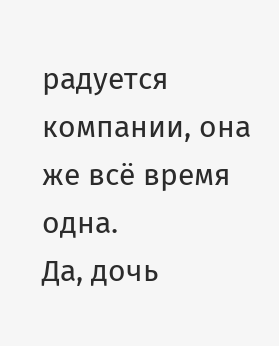радуется компании, она же всё время одна.
Да, дочь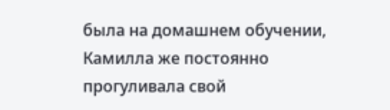была на домашнем обучении, Камилла же постоянно прогуливала свой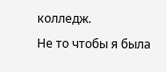колледж.
Не то чтобы я была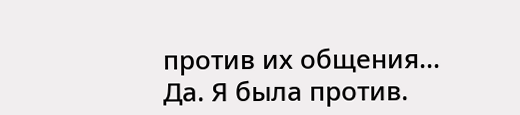против их общения…
Да. Я была против.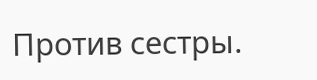Против сестры.